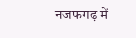नजफगढ़ में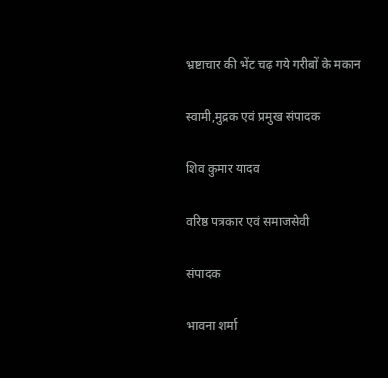भ्रष्टाचार की भेंट चढ़ गये गरीबों के मकान

स्वामी,मुद्रक एवं प्रमुख संपादक

शिव कुमार यादव

वरिष्ठ पत्रकार एवं समाजसेवी

संपादक

भावना शर्मा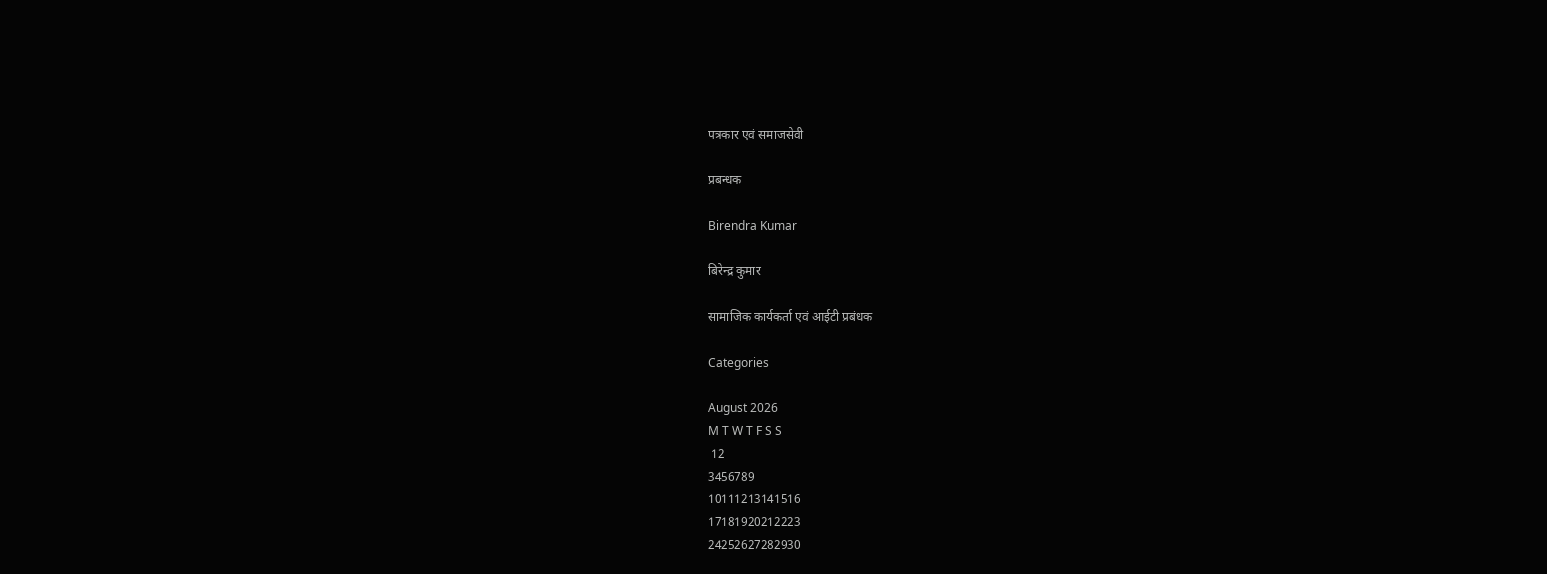पत्रकार एवं समाजसेवी

प्रबन्धक

Birendra Kumar

बिरेन्द्र कुमार

सामाजिक कार्यकर्ता एवं आईटी प्रबंधक

Categories

August 2026
M T W T F S S
 12
3456789
10111213141516
17181920212223
24252627282930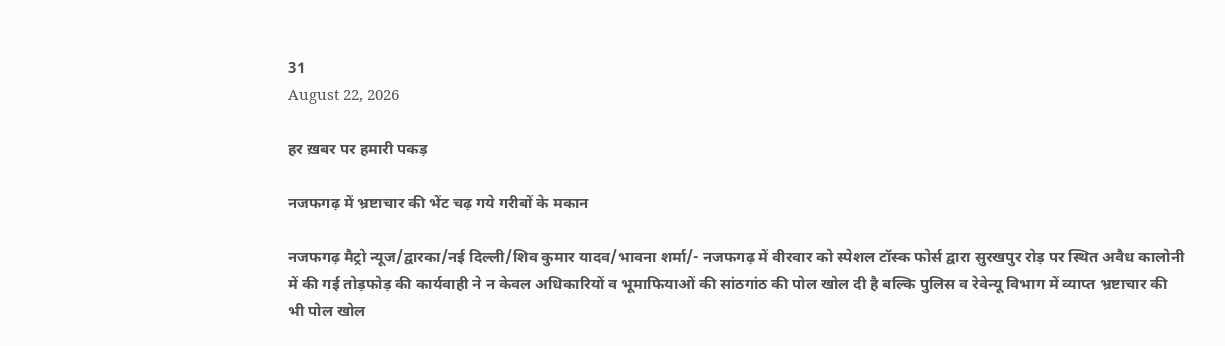31
August 22, 2026

हर ख़बर पर हमारी पकड़

नजफगढ़ में भ्रष्टाचार की भेंट चढ़ गये गरीबों के मकान

नजफगढ़ मैट्रो न्यूज/द्वारका/नई दिल्ली/शिव कुमार यादव/भावना शर्मा/- नजफगढ़ में वीरवार को स्पेशल टॉस्क फोर्स द्वारा सुरखपुर रोड़ पर स्थित अवैध कालोनी में की गई तोड़फोड़ की कार्यवाही ने न केवल अधिकारियों व भूमाफियाओं की सांठगांठ की पोल खोल दी है बल्कि पुलिस व रेवेन्यू विभाग में व्याप्त भ्रष्टाचार की भी पोल खोल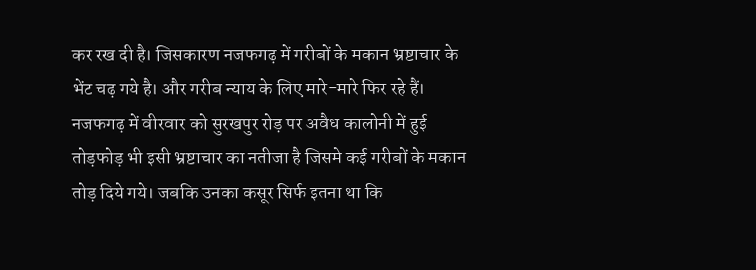कर रख दी है। जिसकारण नजफगढ़ में गरीबों के मकान भ्रष्टाचार के भेंट चढ़ गये है। और गरीब न्याय के लिए मारे-मारे फिर रहे हैं।
नजफगढ़ में वीरवार को सुरखपुर रोड़ पर अवैध कालोनी में हुई तोड़फोड़ भी इसी भ्रष्टाचार का नतीजा है जिसमे कई गरीबों के मकान तोड़ दिये गये। जबकि उनका कसूर सिर्फ इतना था कि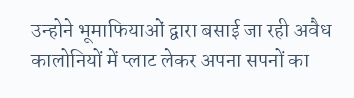उन्होने भूमाफियाओं द्वारा बसाई जा रही अवैध कालोनियों में प्लाट लेकर अपना सपनों का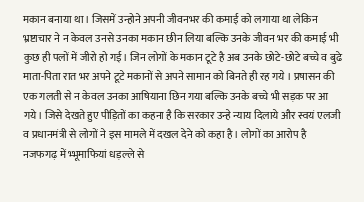मकान बनाया था। जिसमें उन्होने अपनी जीवनभर की कमाई को लगाया था लेकिन भ्रष्टाचार ने न केवल उनसे उनका मकान छीन लिया बल्कि उनके जीवन भर की कमाई भी कुछ ही पलों में जीरो हो गई। जिन लोगों के मकान टूटे है अब उनके छोटे-छोटे बच्चे व बुढे माता-पिता रात भर अपने टूटे मकानों से अपने सामान को बिनते ही रह गये । प्रषासन की एक गलती से न केवल उनका आषियाना छिन गया बल्कि उनके बच्चे भी सड़क पर आ गये। जिसे देखते हुए पीड़ितों का कहना है कि सरकार उन्हे न्याय दिलाये और स्वयं एलजी व प्रधानमंत्री से लोगों ने इस मामले में दखल देने को कहा है। लोगों का आरोप है नजफगढ़ में भ्भूमाफियां धड़ल्ले से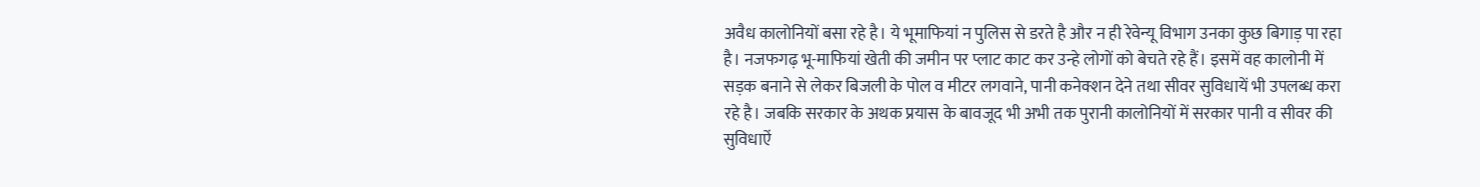अवैध कालोनियों बसा रहे है। ये भूमाफियां न पुलिस से डरते है और न ही रेवेन्यू विभाग उनका कुछ बिगाड़ पा रहा है। नजफगढ़ भू-माफियां खेती की जमीन पर प्लाट काट कर उन्हे लोगों को बेचते रहे हैं। इसमें वह कालोनी में सड़क बनाने से लेकर बिजली के पोल व मीटर लगवाने, पानी कनेक्शन देने तथा सीवर सुविधायें भी उपलब्ध करा रहे है। जबकि सरकार के अथक प्रयास के बावजूद भी अभी तक पुरानी कालोनियों में सरकार पानी व सीवर की सुविधाऐं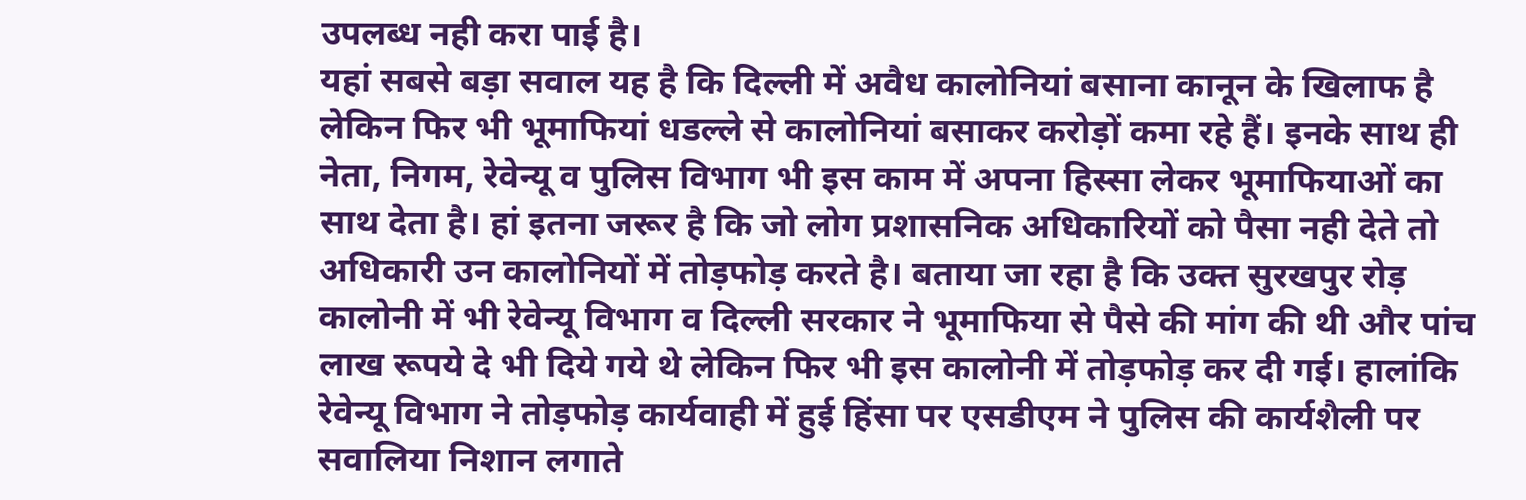उपलब्ध नही करा पाई है।
यहां सबसे बड़ा सवाल यह है कि दिल्ली में अवैध कालोनियां बसाना कानून के खिलाफ है लेकिन फिर भी भूमाफियां धडल्ले से कालोनियां बसाकर करोड़ों कमा रहे हैं। इनके साथ ही नेता, निगम, रेवेन्यू व पुलिस विभाग भी इस काम में अपना हिस्सा लेकर भूमाफियाओं का साथ देता है। हां इतना जरूर है कि जो लोग प्रशासनिक अधिकारियों को पैसा नही देते तो अधिकारी उन कालोनियों में तोड़फोड़ करते है। बताया जा रहा है कि उक्त सुरखपुर रोड़ कालोनी में भी रेवेन्यू विभाग व दिल्ली सरकार ने भूमाफिया से पैसे की मांग की थी और पांच लाख रूपये दे भी दिये गये थे लेकिन फिर भी इस कालोनी में तोड़फोड़ कर दी गई। हालांकि रेवेन्यू विभाग ने तोड़फोड़ कार्यवाही में हुई हिंसा पर एसडीएम ने पुलिस की कार्यशैली पर सवालिया निशान लगाते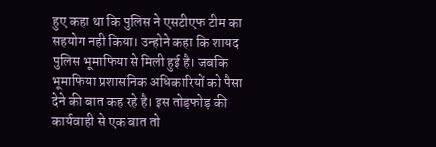हुए कहा था कि पुलिस ने एसटीएफ टीम का सहयोग नही किया। उन्होने कहा कि शायद पुलिस भूमाफिया से मिली हुई है। जबकि भूमाफिया प्रशासनिक अधिकारियों को पैसा देने की बात कह रहे है। इस तोड़फोड़ की कार्यवाही से एक बात तो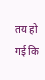तय हो गई कि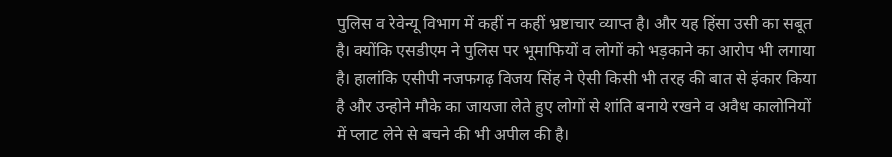पुलिस व रेवेन्यू विभाग में कहीं न कहीं भ्रष्टाचार व्याप्त है। और यह हिंसा उसी का सबूत है। क्योंकि एसडीएम ने पुलिस पर भूमाफियों व लोगों को भड़काने का आरोप भी लगाया है। हालांकि एसीपी नजफगढ़ विजय सिंह ने ऐसी किसी भी तरह की बात से इंकार किया है और उन्होने मौके का जायजा लेते हुए लोगों से शांति बनाये रखने व अवैध कालोनियों में प्लाट लेने से बचने की भी अपील की है।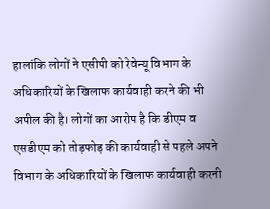हालांकि लोगों ने एसीपी को रेवेन्यू विभाग के अधिकारियों के खिलाफ कार्यवाही करने की भी अपील की है। लोगों का आरोप है कि डीएम व एसडीएम को तोड़फोड़ की कार्यवाही से पहले अपने विभाग के अधिकारियों के खिलाफ कार्यवाही करनी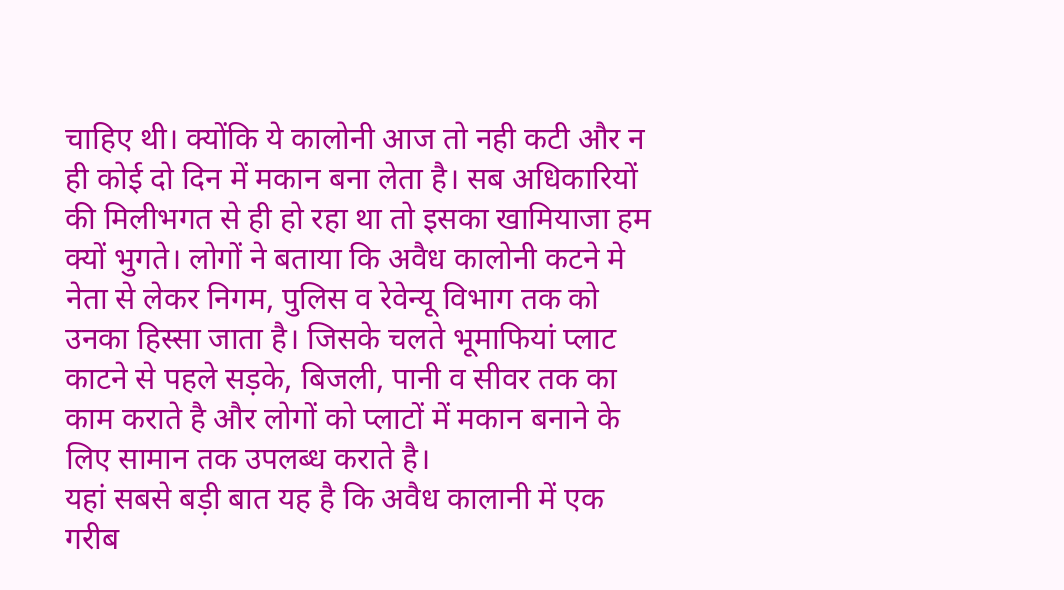चाहिए थी। क्योंकि ये कालोनी आज तो नही कटी और न ही कोई दो दिन में मकान बना लेता है। सब अधिकारियों की मिलीभगत से ही हो रहा था तो इसका खामियाजा हम क्यों भुगते। लोगों ने बताया कि अवैध कालोनी कटने मे नेता से लेकर निगम, पुलिस व रेवेन्यू विभाग तक को उनका हिस्सा जाता है। जिसके चलते भूमाफियां प्लाट काटने से पहले सड़के, बिजली, पानी व सीवर तक का काम कराते है और लोगों को प्लाटों में मकान बनाने के लिए सामान तक उपलब्ध कराते है।
यहां सबसे बड़ी बात यह है कि अवैध कालानी में एक गरीब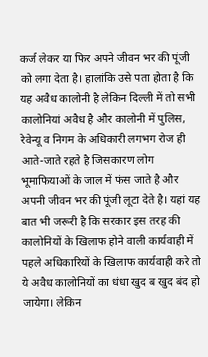कर्ज लेकर या फिर अपने जीवन भर की पूंजी को लगा देता है। हालांकि उसे पता होता है कि यह अवैध कालोनी है लेकिन दिल्ली में तो सभी कालोनियां अवैध है और कालोनी में पुलिस, रेवेन्यू व निगम के अधिकारी लगभग रोज ही आते-जाते रहते है जिसकारण लोग भूमाफियाओं के जाल में फंस जाते है और अपनी जीवन भर की पूंजी लूटा देते है। यहां यह बात भी जरूरी है कि सरकार इस तरह की कालोनियों के खिलाफ होने वाली कार्यवाही में पहले अधिकारियों के खिलाफ कार्यवाही करे तो ये अवैध कालोनियों का धंधा खुद ब खुद बंद हो जायेगा। लेकिन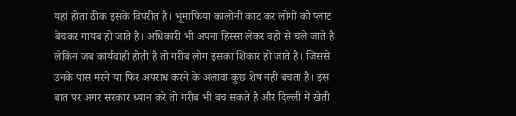यहां होता ठीक इसके विपरीत है। भूमाफिया कालोनी काट कर लोगों को प्लाट बेचकर गायब हो जाते है। अधिकारी भी अपना हिस्सा लेकर वहो से चले जाते है लेकिन जब कार्यवाही होती है तो गरीब लोग इसका शिकार हो जाते है। जिससे उनके पास मरने या फिर अपराध करने के अलावा कुछ शेष नही बचता है। इस बात पर अगर सरकार ध्यान करे तो गरीब भी बच सकते है और दिल्ली में खेती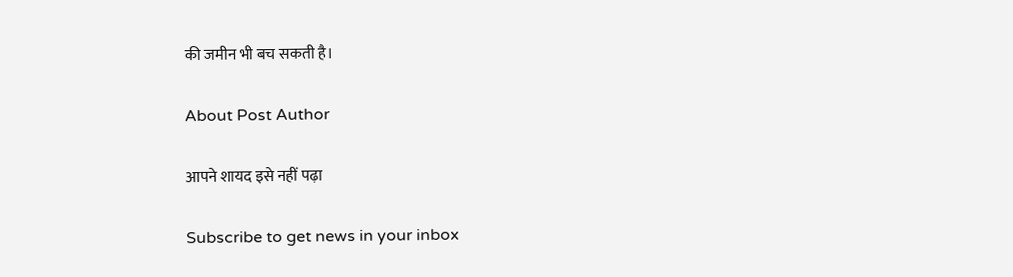की जमीन भी बच सकती है।

About Post Author

आपने शायद इसे नहीं पढ़ा

Subscribe to get news in your inbox